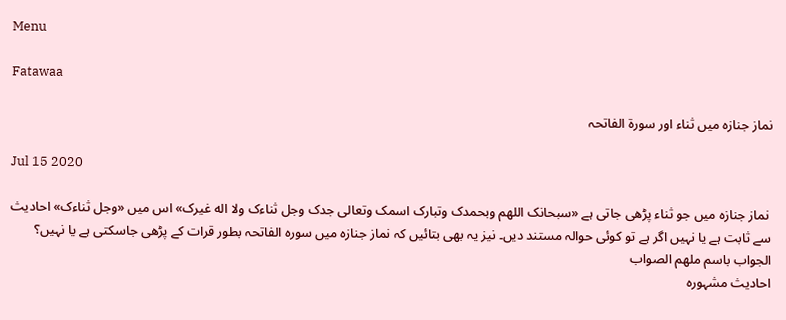Menu

Fatawaa

نماز جنازہ میں ثناء اور سورۃ الفاتحہ

Jul 15 2020

 نماز جنازہ میں جو ثناء پڑھی جاتی ہے «سبحانک اللهم وبحمدک وتبارک اسمک وتعالی جدک وجل ثناءک ولا اله غیرک» اس میں «وجل ثناءک» احادیث سے ثابت ہے یا نہیں اگر ہے تو کوئی حوالہ مستند دیں۔ نیز یہ بھی بتائیں کہ نماز جنازہ میں سورہ الفاتحہ بطور قرات کے پڑھی جاسکتی ہے یا نہیں؟
الجواب باسم ملهم الصواب
احادیث مشہورہ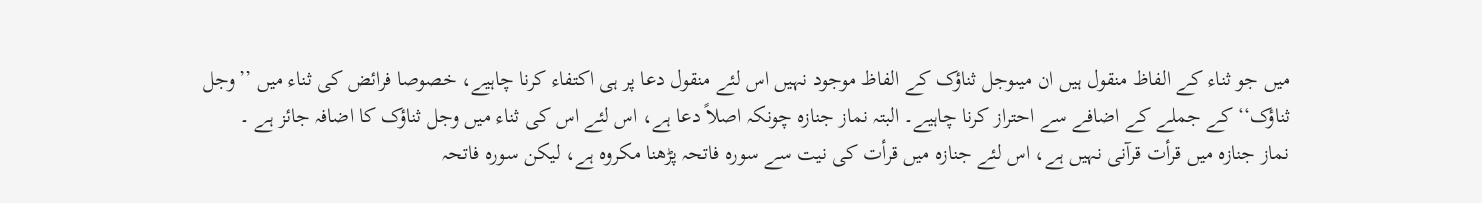میں جو ثناء کے الفاظ منقول ہیں ان میںوجل ثناؤک کے الفاظ موجود نہیں اس لئے منقول دعا پر ہی اکتفاء کرنا چاہیے، خصوصا فرائض کی ثناء میں ’’وجل ثناؤک‘‘ کے جملے کے اضافے سے احتراز کرنا چاہیے۔ البتہ نماز جنازہ چونکہ اصلاً دعا ہے، اس لئے اس کی ثناء میں وجل ثناؤک کا اضافہ جائز ہے ۔
نماز جنازہ میں قرأت قرآنی نہیں ہے، اس لئے جنازہ میں قرأت کی نیت سے سورہ فاتحہ پڑھنا مکروہ ہے، لیکن سورہ فاتحہ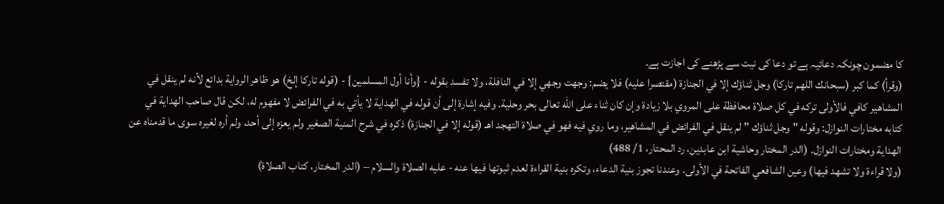کا مضمون چونکہ دعائیہ ہے تو دعا کی نیت سے پڑھنے کی اجازت ہے۔
(وقرأ) كما كبر (سبحانك اللهم تاركا) وجل ثناؤك إلا في الجنازة (مقتصرا عليه) فلا يضم: وجهت وجهي إلا في النافلة، ولا تفسد بقوله - {وأنا أول المسلمين} - (قوله تاركا إلخ) هو ظاهر الرواية بدائع لأنه لم ينقل في المشاهير كافي فالأولى تركه في كل صلاة محافظة على المروي بلا زيادة وإن كان ثناء على الله تعالى بحر وحلية. وفيه إشارة إلى أن قوله في الهداية لا يأتي به في الفرائض لا مفهوم له، لكن قال صاحب الهداية في كتابه مختارات النوازل: وقوله " وجل ثناؤك " لم ينقل في الفرائض في المشاهير، وما روي فيه فهو في صلاة التهجد اهـ (قوله إلا في الجنازة) ذكره في شرح المنية الصغير ولم يعزه إلى أحد، ولم أره لغيره سوى ما قدمناه عن الهداية ومختارات النوازل. (الدر المختار وحاشية ابن عابدين، رد المحتار، 1/ 488)
(ولا قراءة ولا تشهد فيها) وعين الشافعي الفاتحة في الأولى. وعندنا تجوز بنية الدعاء، وتكره بنية القراءة لعدم ثبوتها فيها عنه - عليه الصلاة والسلام – (الدر المختار، كتاب الصلاة)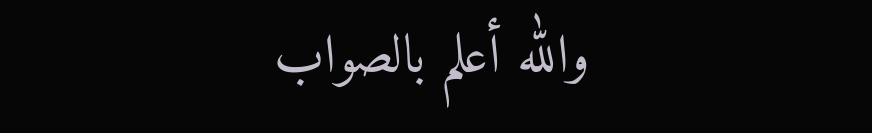والله أعلم بالصواب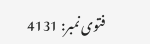فتوی نمبر: 4131